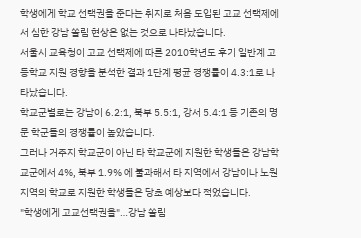학생에게 학교 선택권을 준다는 취지로 처음 도입된 고교 선택제에서 심한 강남 쏠림 현상은 없는 것으로 나타났습니다.
서울시 교육청이 고교 선택제에 따른 2010학년도 후기 일반계 고등학교 지원 경향을 분석한 결과 1단계 평균 경쟁률이 4.3:1로 나타났습니다.
학교군별로는 강남이 6.2:1, 북부 5.5:1, 강서 5.4:1 등 기존의 명문 학군들의 경쟁률이 높았습니다.
그러나 거주지 학교군이 아닌 타 학교군에 지원한 학생들은 강남학교군에서 4%, 북부 1.9% 에 불과해서 타 지역에서 강남이나 노원 지역의 학교로 지원한 학생들은 당초 예상보다 적었습니다.
"학생에게 고교선택권을"…강남 쏠림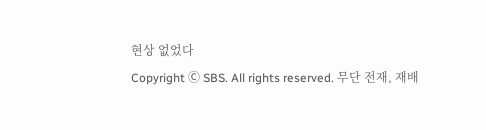현상 없었다
Copyright Ⓒ SBS. All rights reserved. 무단 전재, 재배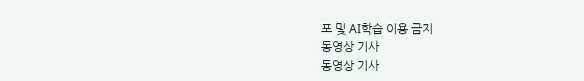포 및 AI학습 이용 금지
동영상 기사
동영상 기사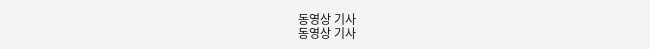동영상 기사
동영상 기사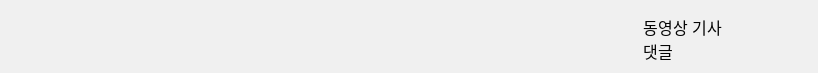동영상 기사
댓글